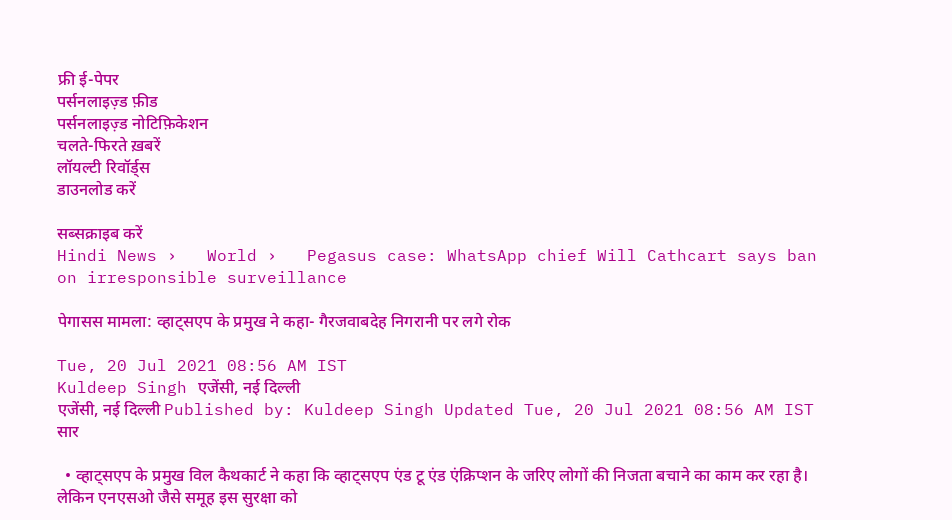फ्री ई-पेपर
पर्सनलाइज़्ड फ़ीड
पर्सनलाइज़्ड नोटिफ़िकेशन
चलते-फिरते ख़बरें
लॉयल्टी रिवॉर्ड्स
डाउनलोड करें

सब्सक्राइब करें
Hindi News ›   World ›   Pegasus case: WhatsApp chief Will Cathcart says ban on irresponsible surveillance

पेगासस मामला: व्हाट्सएप के प्रमुख ने कहा- गैरजवाबदेह निगरानी पर लगे रोक

Tue, 20 Jul 2021 08:56 AM IST
Kuldeep Singh एजेंसी, नई दिल्ली
एजेंसी, नई दिल्ली Published by: Kuldeep Singh Updated Tue, 20 Jul 2021 08:56 AM IST
सार

  • व्हाट्सएप के प्रमुख विल कैथकार्ट ने कहा कि व्हाट्सएप एंड टू एंड एंक्रिप्शन के जरिए लोगों की निजता बचाने का काम कर रहा है। लेकिन एनएसओ जैसे समूह इस सुरक्षा को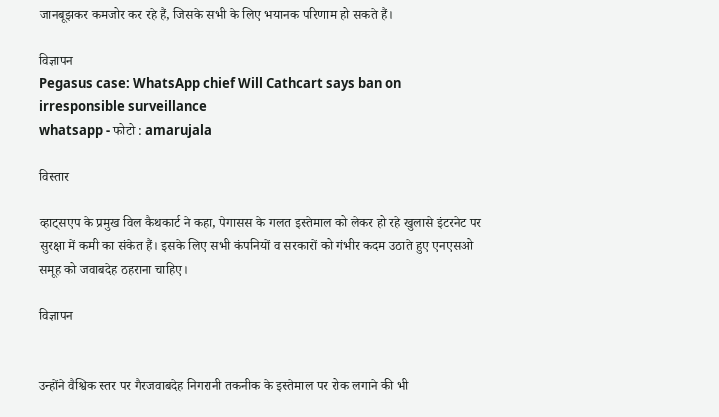जानबूझकर कमजोर कर रहे हैं, जिसके सभी के लिए भयानक परिणाम हो सकते हैं।

विज्ञापन
Pegasus case: WhatsApp chief Will Cathcart says ban on irresponsible surveillance
whatsapp - फोटो : amarujala

विस्तार

व्हाट्सएप के प्रमुख विल कैथकार्ट ने कहा, पेगासस के गलत इस्तेमाल को लेकर हो रहे खुलासे इंटरनेट पर सुरक्षा में कमी का संकेत हैं। इसके लिए सभी कंपनियों व सरकारों को गंभीर कदम उठाते हुए एनएसओ समूह को जवाबदेह ठहराना चाहिए।

विज्ञापन


उन्होंने वैश्विक स्तर पर गैरजवाबदेह निगरानी तकनीक के इस्तेमाल पर रोक लगाने की भी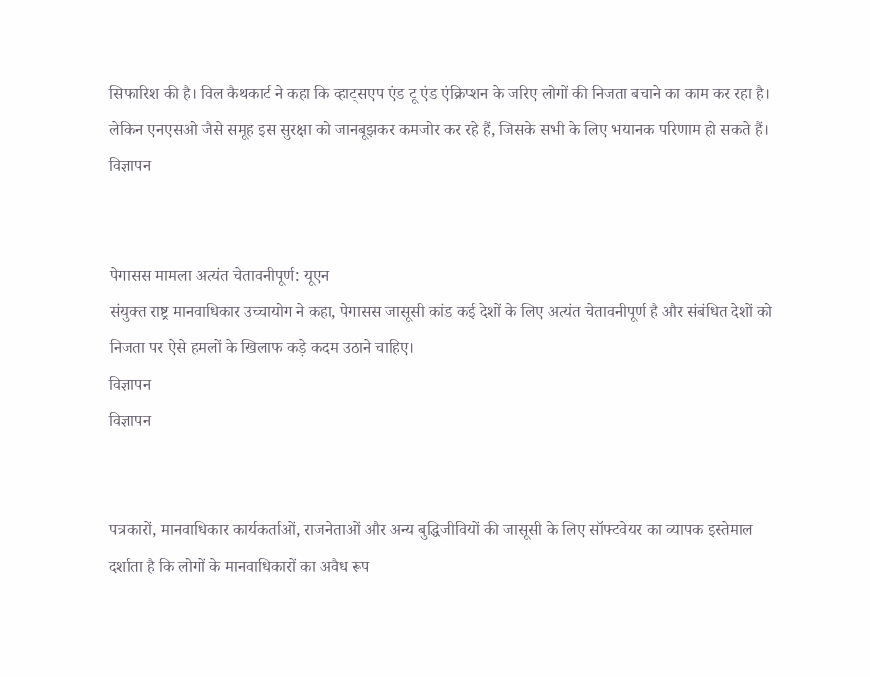सिफारिश की है। विल कैथकार्ट ने कहा कि व्हाट्सएप एंड टू एंड एंक्रिप्शन के जरिए लोगों की निजता बचाने का काम कर रहा है। लेकिन एनएसओ जैसे समूह इस सुरक्षा को जानबूझकर कमजोर कर रहे हैं, जिसके सभी के लिए भयानक परिणाम हो सकते हैं।
विज्ञापन


पेगासस मामला अत्यंत चेतावनीपूर्ण: यूएन
संयुक्त राष्ट्र मानवाधिकार उच्चायोग ने कहा, पेगासस जासूसी कांड कई देशों के लिए अत्यंत चेतावनीपूर्ण है और संबंधित देशों को निजता पर ऐसे हमलों के खिलाफ कड़े कदम उठाने चाहिए।
विज्ञापन
विज्ञापन


पत्रकारों, मानवाधिकार कार्यकर्ताओं, राजनेताओं और अन्य बुद्धिजीवियों की जासूसी के लिए सॉफ्टवेयर का व्यापक इस्तेमाल दर्शाता है कि लोगों के मानवाधिकारों का अवैध रूप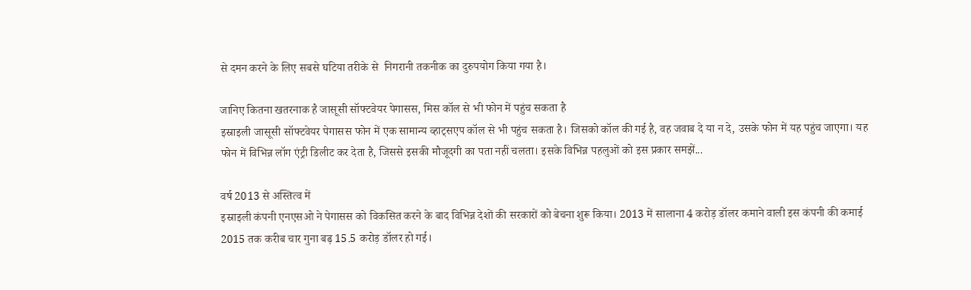से दमन करने के लिए सबसे घटिया तरीके से  निगरानी तकनीक का दुरुपयोग किया गया है।

जानिए कितना खतरनाक है जासूसी सॉफ्टवेयर पेगासस, मिस कॉल से भी फोन में पहुंच सकता है
इस्राइली जासूसी सॉफ्टवेयर पेगासस फोन में एक सामान्य व्हाट्सएप कॉल से भी पहुंच सकता है। जिसको कॉल की गई है, वह जवाब दे या न दे, उसके फोन में यह पहुंच जाएगा। यह फोन में विभिन्न लॉग एंट्री डिलीट कर देता है, जिससे इसकी मौजूदगी का पता नहीं चलता। इसके विभिन्न पहलुओं को इस प्रकार समझें...

वर्ष 2013 से अस्तित्व में
इस्राइली कंपनी एनएसओ ने पेगासस को विकसित करने के बाद विभिन्न देशों की सरकारों को बेचना शुरू किया। 2013 में सालाना 4 करोड़ डॉलर कमाने वाली इस कंपनी की कमाई 2015 तक करीब चार गुना बढ़ 15.5 करोड़ डॉलर हो गई।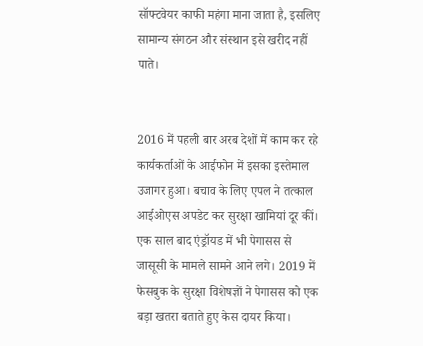सॉफ्टवेयर काफी महंगा माना जाता है, इसलिए सामान्य संगठन और संस्थान इसे खरीद नहीं पाते।


2016 में पहली बार अरब देशों में काम कर रहे कार्यकर्ताओं के आईफोन में इसका इस्तेमाल उजागर हुआ। बचाव के लिए एपल ने तत्काल आईओएस अपडेट कर सुरक्षा खामियां दूर कीं। एक साल बाद एंड्रॉयड में भी पेगासस से जासूसी के मामले सामने आने लगे। 2019 में फेसबुक के सुरक्षा विशेषज्ञों ने पेगासस को एक बड़ा खतरा बताते हुए केस दायर किया।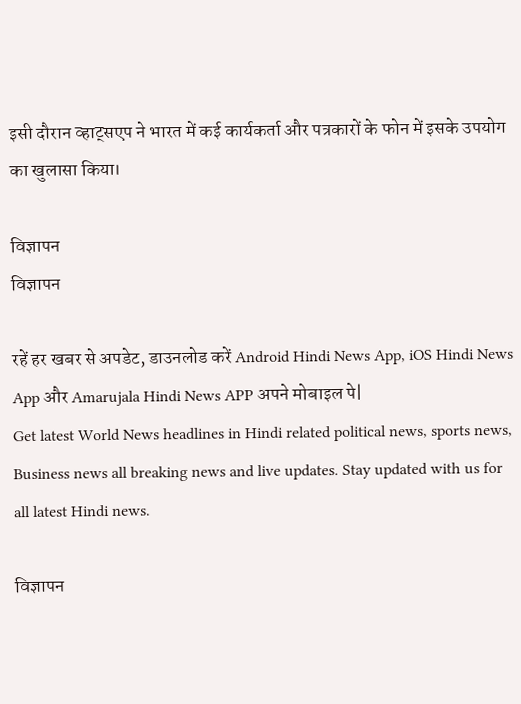इसी दौरान व्हाट्सएप ने भारत में कई कार्यकर्ता और पत्रकारों के फोन में इसके उपयोग का खुलासा किया।

विज्ञापन
विज्ञापन

रहें हर खबर से अपडेट, डाउनलोड करें Android Hindi News App, iOS Hindi News App और Amarujala Hindi News APP अपने मोबाइल पे|
Get latest World News headlines in Hindi related political news, sports news, Business news all breaking news and live updates. Stay updated with us for all latest Hindi news.

विज्ञापन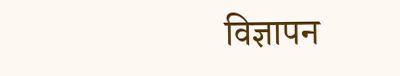विज्ञापन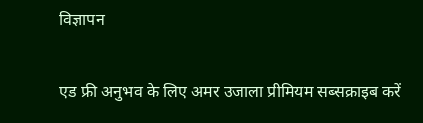विज्ञापन

एड फ्री अनुभव के लिए अमर उजाला प्रीमियम सब्सक्राइब करें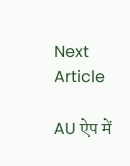Next Article

AU ऐप में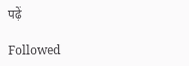पढ़ें

Followed